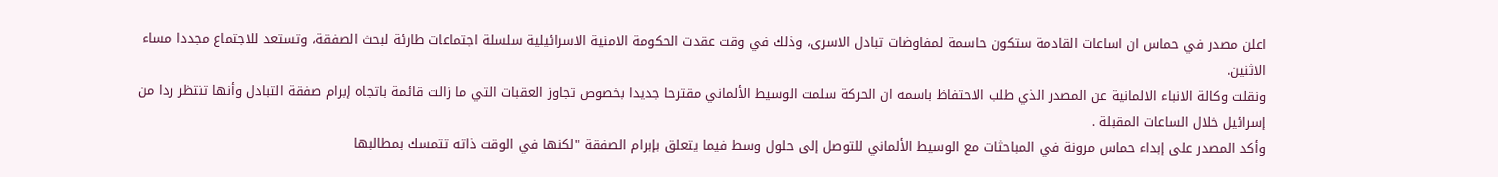اعلن مصدر في حماس ان اساعات القادمة ستكون حاسمة لمفاوضات تبادل الاسرى، وذلك في وقت عقدت الحكومة الامنية الاسرائيلية سلسلة اجتماعات طارئة لبحث الصفقة، وتستعد للاجتماع مجددا مساء الاثنين.
ونقلت وكالة الانباء الالمانية عن المصدر الذي طلب الاحتفاظ باسمه ان الحركة سلمت الوسيط الألماني مقترحا جديدا بخصوص تجاوز العقبات التي ما زالت قائمة باتجاه إبرام صفقة التبادل وأنها تنتظر ردا من إسرائيل خلال الساعات المقبلة .
وأكد المصدر على إبداء حماس مرونة في المباحثات مع الوسيط الألماني للتوصل إلى حلول وسط فيما يتعلق بإبرام الصفقة "لكنها في الوقت ذاته تتمسك بمطالبها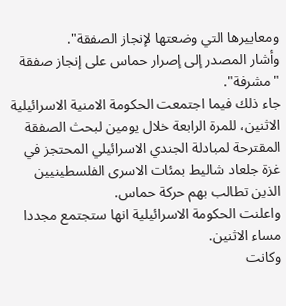ومعاييرها التي وضعتها لإنجاز الصفقة".
وأشار المصدر إلى إصرار حماس على إنجاز صفقة "مشرفة".
جاء ذلك فيما اجتمعت الحكومة الامنية الاسرائيلية الاثنين، للمرة الرابعة خلال يومين لبحث الصفقة المقترحة لمبادلة الجندي الاسرائيلي المحتجز في غزة جلعاد شاليط بمئات الاسرى الفلسطينيين الذين تطالب بهم حركة حماس.
واعلنت الحكومة الاسرائيلية انها ستجتمع مجددا مساء الاثنين.
وكانت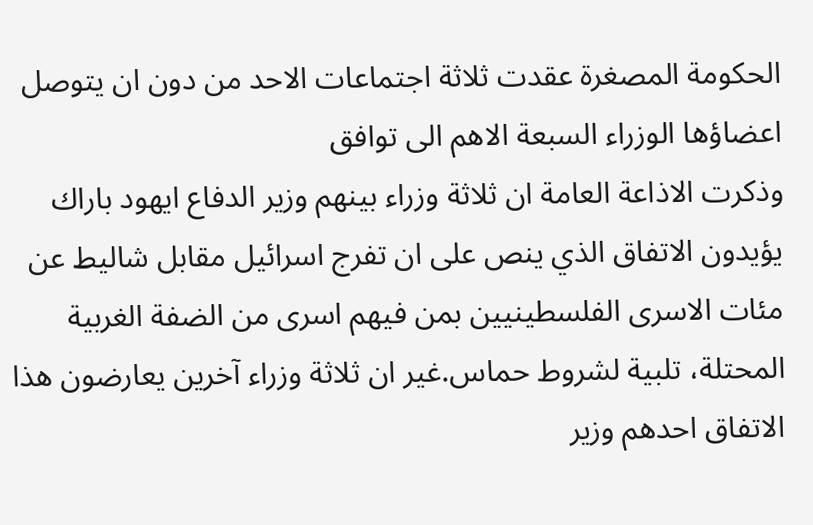الحكومة المصغرة عقدت ثلاثة اجتماعات الاحد من دون ان يتوصل اعضاؤها الوزراء السبعة الاهم الى توافق
وذكرت الاذاعة العامة ان ثلاثة وزراء بينهم وزير الدفاع ايهود باراك يؤيدون الاتفاق الذي ينص على ان تفرج اسرائيل مقابل شاليط عن مئات الاسرى الفلسطينيين بمن فيهم اسرى من الضفة الغربية المحتلة، تلبية لشروط حماس.غير ان ثلاثة وزراء آخرين يعارضون هذا الاتفاق احدهم وزير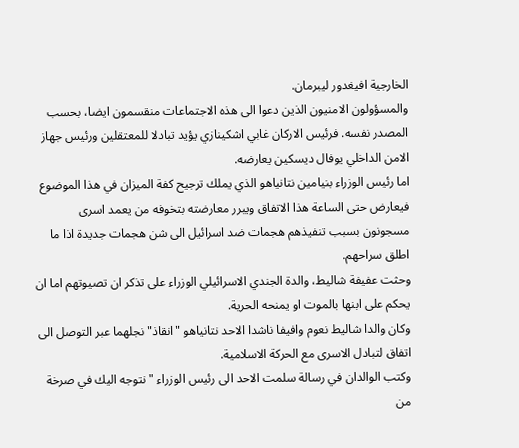الخارجية افيغدور ليبرمان.
والمسؤولون الامنيون الذين دعوا الى هذه الاجتماعات منقسمون ايضا، بحسب المصدر نفسه. فرئيس الاركان غابي اشكينازي يؤيد تبادلا للمعتقلين ورئيس جهاز الامن الداخلي يوفال ديسكين يعارضه.
اما رئيس الوزراء بنيامين نتانياهو الذي يملك ترجيح كفة الميزان في هذا الموضوع فيعارض حتى الساعة هذا الاتفاق ويبرر معارضته بتخوفه من يعمد اسرى مسجونون بسبب تنفيذهم هجمات ضد اسرائيل الى شن هجمات جديدة اذا ما اطلق سراحهم.
وحثت عفيفة شاليط، والدة الجندي الاسرائيلي الوزراء على تذكر ان تصيوتهم اما ان يحكم على ابنها بالموت او يمنحه الحرية.
وكان والدا شاليط نعوم وافيفا ناشدا الاحد نتانياهو "انقاذ" نجلهما عبر التوصل الى اتفاق لتبادل الاسرى مع الحركة الاسلامية.
وكتب الوالدان في رسالة سلمت الاحد الى رئيس الوزراء "نتوجه اليك في صرخة من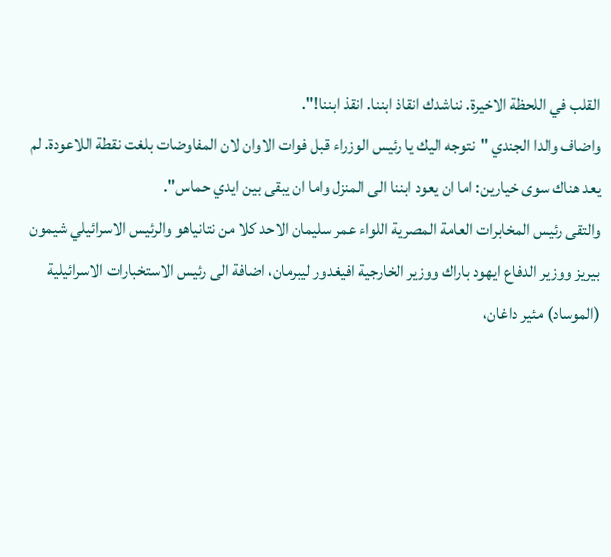القلب في اللحظة الاخيرة. نناشدك انقاذ ابننا. انقذ ابننا!".
واضاف والدا الجندي "نتوجه اليك يا رئيس الوزراء قبل فوات الاوان لان المفاوضات بلغت نقطة اللاعودة. لم يعد هناك سوى خيارين: اما ان يعود ابننا الى المنزل واما ان يبقى بين ايدي حماس".
والتقى رئيس المخابرات العامة المصرية اللواء عمر سليمان الاحد كلا من نتانياهو والرئيس الاسرائيلي شيمون بيريز ووزير الدفاع ايهود باراك ووزير الخارجية افيغدور ليبرمان، اضافة الى رئيس الاستخبارات الاسرائيلية (الموساد) مئير داغان،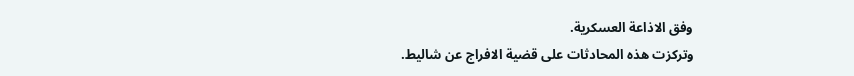وفق الاذاعة العسكرية.
وتركزت هذه المحادثات على قضية الافراج عن شاليط.